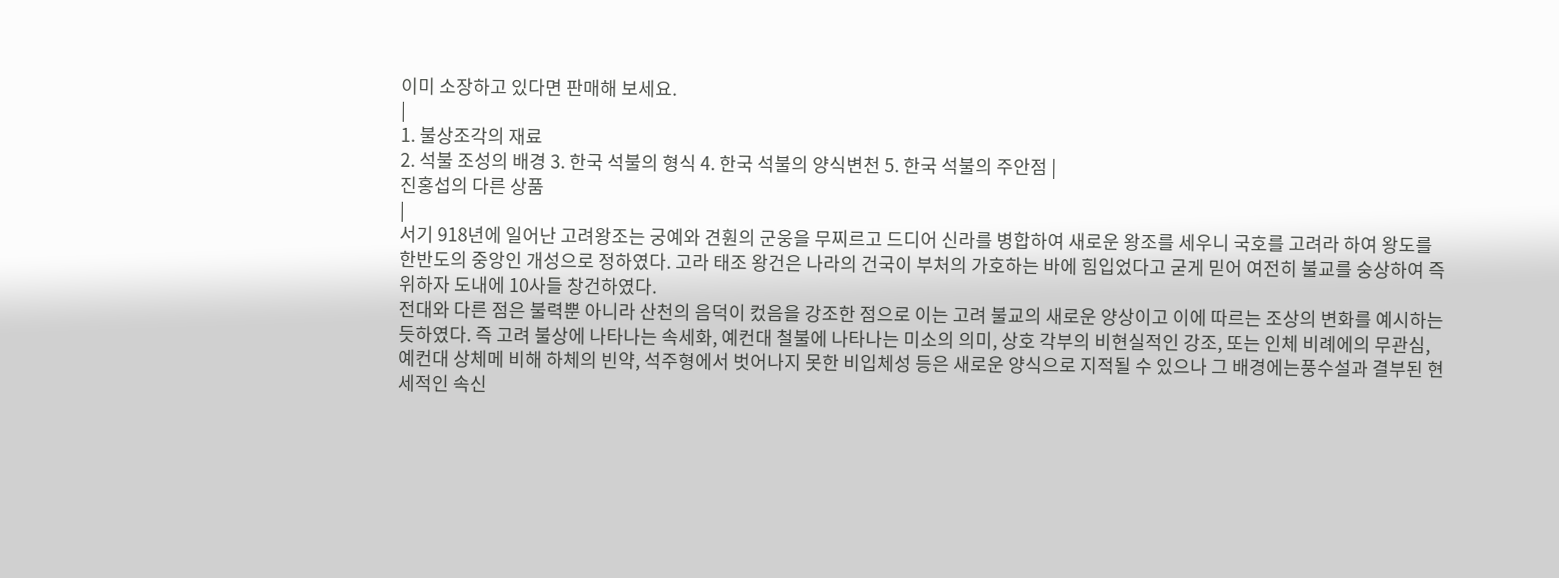이미 소장하고 있다면 판매해 보세요.
|
1. 불상조각의 재료
2. 석불 조성의 배경 3. 한국 석불의 형식 4. 한국 석불의 양식변천 5. 한국 석불의 주안점 |
진홍섭의 다른 상품
|
서기 918년에 일어난 고려왕조는 궁예와 견훤의 군웅을 무찌르고 드디어 신라를 병합하여 새로운 왕조를 세우니 국호를 고려라 하여 왕도를 한반도의 중앙인 개성으로 정하였다. 고라 태조 왕건은 나라의 건국이 부처의 가호하는 바에 힘입었다고 굳게 믿어 여전히 불교를 숭상하여 즉위하자 도내에 10사들 창건하였다.
전대와 다른 점은 불력뿐 아니라 산천의 음덕이 컸음을 강조한 점으로 이는 고려 불교의 새로운 양상이고 이에 따르는 조상의 변화를 예시하는 듯하였다. 즉 고려 불상에 나타나는 속세화, 예컨대 철불에 나타나는 미소의 의미, 상호 각부의 비현실적인 강조, 또는 인체 비례에의 무관심, 예컨대 상체메 비해 하체의 빈약, 석주형에서 벗어나지 못한 비입체성 등은 새로운 양식으로 지적될 수 있으나 그 배경에는풍수설과 결부된 현세적인 속신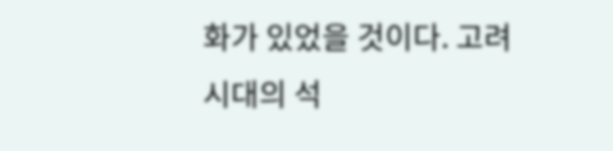화가 있었을 것이다. 고려시대의 석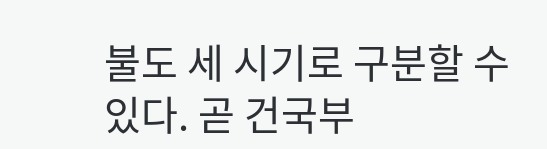불도 세 시기로 구분할 수 있다. 곧 건국부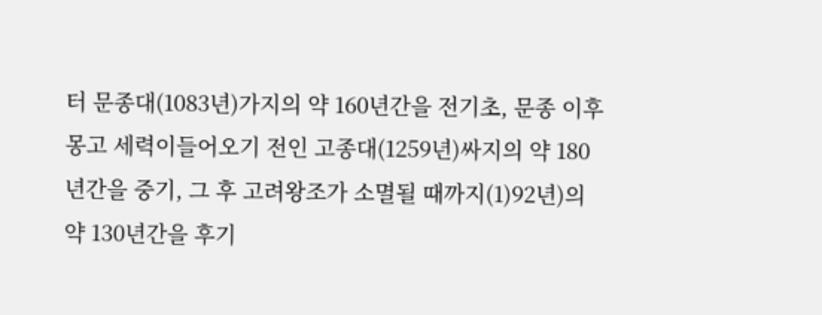터 문종대(1083년)가지의 약 160년간을 전기초, 문종 이후 몽고 세력이들어오기 전인 고종대(1259년)싸지의 약 180년간을 중기, 그 후 고려왕조가 소멸될 때까지(1)92년)의 약 130년간을 후기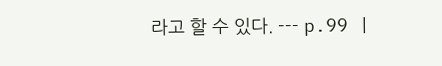라고 할 수 있다. --- p.99 |